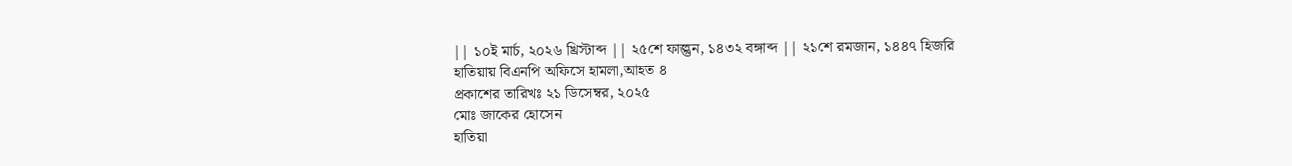|| ১০ই মার্চ, ২০২৬ খ্রিস্টাব্দ || ২৫শে ফাল্গুন, ১৪৩২ বঙ্গাব্দ || ২১শে রমজান, ১৪৪৭ হিজরি
হাতিয়ায় বিএনপি অফিসে হামলা,আহত ৪
প্রকাশের তারিখঃ ২১ ডিসেম্বর, ২০২৫
মোঃ জাকের হোসেন
হাতিয়া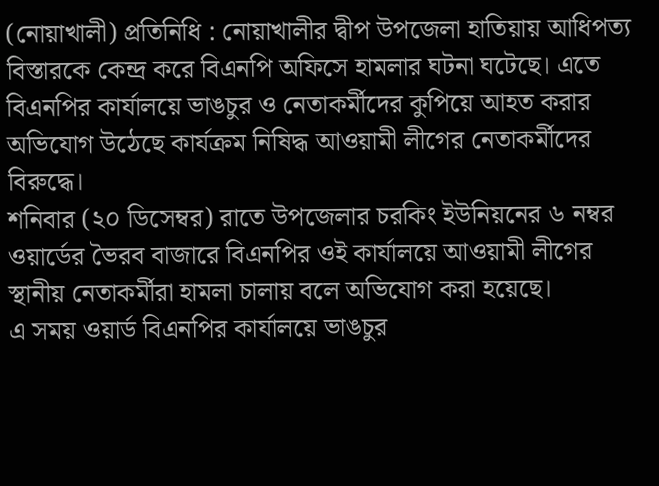(নোয়াখালী) প্রতিনিধি : নোয়াখালীর দ্বীপ উপজেলা হাতিয়ায় আধিপত্য বিস্তারকে কেন্দ্র করে বিএনপি অফিসে হামলার ঘটনা ঘটেছে। এতে বিএনপির কার্যালয়ে ভাঙচুর ও নেতাকর্মীদের কুপিয়ে আহত করার অভিযোগ উঠেছে কার্যক্রম নিষিদ্ধ আওয়ামী লীগের নেতাকর্মীদের বিরুদ্ধে।
শনিবার (২০ ডিসেম্বর) রাতে উপজেলার চরকিং ইউনিয়নের ৬ নম্বর ওয়ার্ডের ভৈরব বাজারে বিএনপির ওই কার্যালয়ে আওয়ামী লীগের স্থানীয় নেতাকর্মীরা হামলা চালায় বলে অভিযোগ করা হয়েছে।
এ সময় ওয়ার্ড বিএনপির কার্যালয়ে ভাঙচুর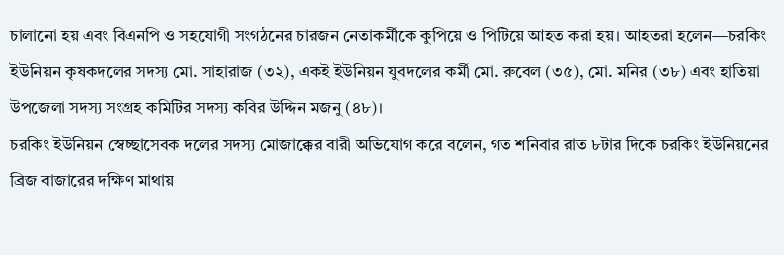চালানো হয় এবং বিএনপি ও সহযোগী সংগঠনের চারজন নেতাকর্মীকে কুপিয়ে ও পিটিয়ে আহত করা হয়। আহতরা হলেন—চরকিং ইউনিয়ন কৃষকদলের সদস্য মো. সাহারাজ (৩২), একই ইউনিয়ন যুবদলের কর্মী মো. রুবেল (৩৫), মো. মনির (৩৮) এবং হাতিয়া উপজেলা সদস্য সংগ্রহ কমিটির সদস্য কবির উদ্দিন মজনু (৪৮)।
চরকিং ইউনিয়ন স্বেচ্ছাসেবক দলের সদস্য মোজাক্কের বারী অভিযোগ করে বলেন, গত শনিবার রাত ৮টার দিকে চরকিং ইউনিয়নের ব্রিজ বাজারের দক্ষিণ মাথায়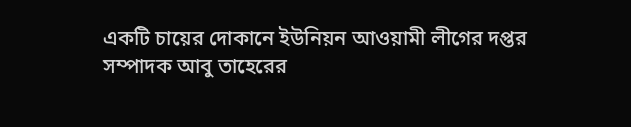একটি চায়ের দোকানে ইউনিয়ন আওয়ামী লীগের দপ্তর সম্পাদক আবু তাহেরের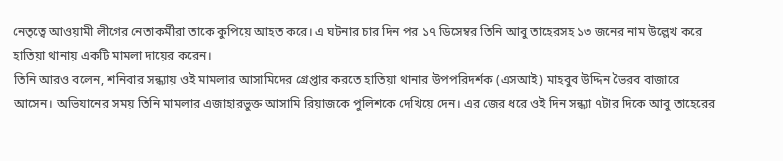নেতৃত্বে আওয়ামী লীগের নেতাকর্মীরা তাকে কুপিয়ে আহত করে। এ ঘটনার চার দিন পর ১৭ ডিসেম্বর তিনি আবু তাহেরসহ ১৩ জনের নাম উল্লেখ করে হাতিয়া থানায় একটি মামলা দায়ের করেন।
তিনি আরও বলেন, শনিবার সন্ধ্যায় ওই মামলার আসামিদের গ্রেপ্তার করতে হাতিয়া থানার উপপরিদর্শক (এসআই) মাহবুব উদ্দিন ভৈরব বাজারে আসেন। অভিযানের সময় তিনি মামলার এজাহারভুক্ত আসামি রিয়াজকে পুলিশকে দেখিয়ে দেন। এর জের ধরে ওই দিন সন্ধ্যা ৭টার দিকে আবু তাহেরের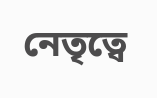নেতৃত্বে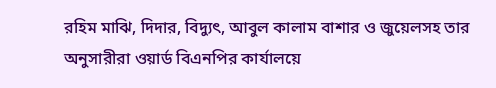রহিম মাঝি, দিদার, বিদ্যুৎ, আবুল কালাম বাশার ও জুয়েলসহ তার অনুসারীরা ওয়ার্ড বিএনপির কার্যালয়ে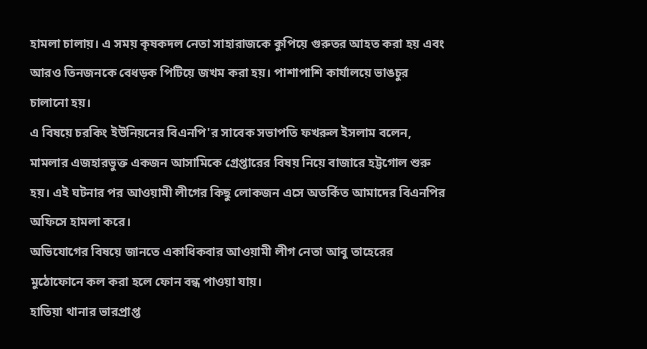হামলা চালায়। এ সময় কৃষকদল নেতা সাহারাজকে কুপিয়ে গুরুতর আহত করা হয় এবং আরও তিনজনকে বেধড়ক পিটিয়ে জখম করা হয়। পাশাপাশি কার্যালয়ে ভাঙচুর চালানো হয়।
এ বিষয়ে চরকিং ইউনিয়নের বিএনপি'র সাবেক সভাপতি ফখরুল ইসলাম বলেন, মামলার এজহারভুক্ত একজন আসামিকে গ্রেপ্তারের বিষয় নিয়ে বাজারে হট্টগোল শুরু হয়। এই ঘটনার পর আওয়ামী লীগের কিছু লোকজন এসে অতর্কিত আমাদের বিএনপির অফিসে হামলা করে।
অভিযোগের বিষয়ে জানতে একাধিকবার আওয়ামী লীগ নেতা আবু তাহেরের মুঠোফোনে কল করা হলে ফোন বন্ধ পাওয়া যায়।
হাতিয়া থানার ভারপ্রাপ্ত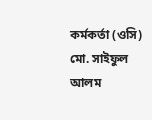কর্মকর্তা (ওসি) মো. সাইফুল আলম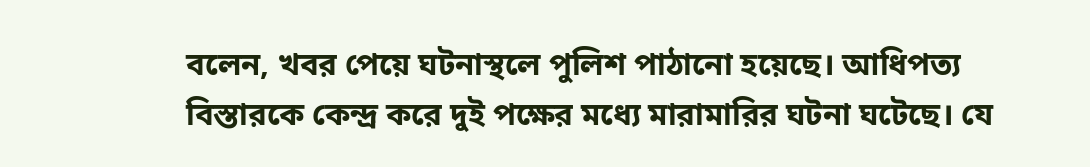বলেন, খবর পেয়ে ঘটনাস্থলে পুলিশ পাঠানো হয়েছে। আধিপত্য বিস্তারকে কেন্দ্র করে দুই পক্ষের মধ্যে মারামারির ঘটনা ঘটেছে। যে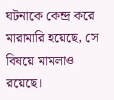ঘটনাকে কেন্দ্র করে মারামারি হয়েছে, সে বিষয়ে মামলাও রয়েছে।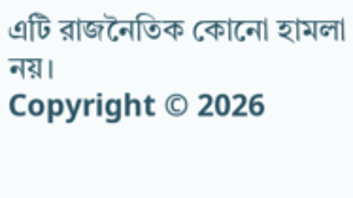এটি রাজনৈতিক কোনো হামলা নয়।
Copyright © 2026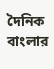দৈনিক বাংলার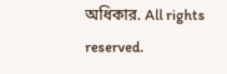অধিকার. All rights reserved.